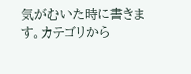気がむいた時に書きます。カテゴリから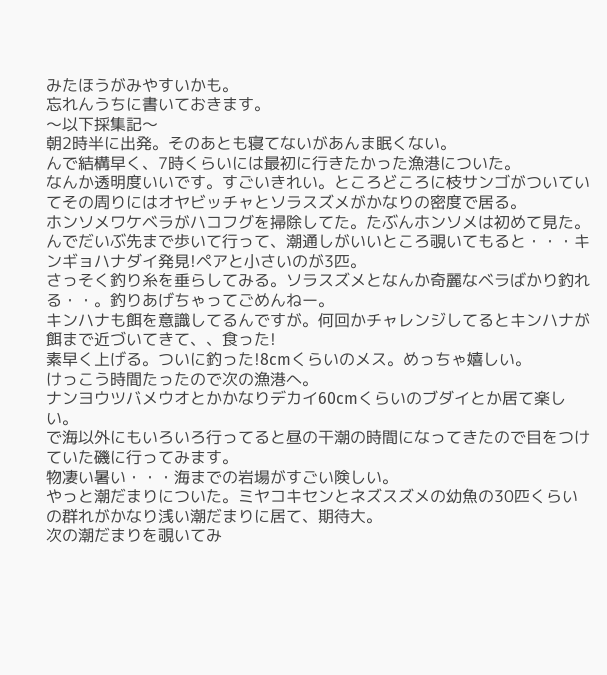みたほうがみやすいかも。
忘れんうちに書いておきます。
〜以下採集記〜
朝2時半に出発。そのあとも寝てないがあんま眠くない。
んで結構早く、7時くらいには最初に行きたかった漁港についた。
なんか透明度いいです。すごいきれい。ところどころに枝サンゴがついていてその周りにはオヤビッチャとソラスズメがかなりの密度で居る。
ホンソメワケベラがハコフグを掃除してた。たぶんホンソメは初めて見た。
んでだいぶ先まで歩いて行って、潮通しがいいところ覗いてもると・・・キンギョハナダイ発見!ペアと小さいのが3匹。
さっそく釣り糸を垂らしてみる。ソラスズメとなんか奇麗なベラばかり釣れる・・。釣りあげちゃってごめんねー。
キンハナも餌を意識してるんですが。何回かチャレンジしてるとキンハナが餌まで近づいてきて、、食った!
素早く上げる。ついに釣った!8cmくらいのメス。めっちゃ嬉しい。
けっこう時間たったので次の漁港へ。
ナンヨウツバメウオとかかなりデカイ60cmくらいのブダイとか居て楽しい。
で海以外にもいろいろ行ってると昼の干潮の時間になってきたので目をつけていた磯に行ってみます。
物凄い暑い・・・海までの岩場がすごい険しい。
やっと潮だまりについた。ミヤコキセンとネズスズメの幼魚の30匹くらいの群れがかなり浅い潮だまりに居て、期待大。
次の潮だまりを覗いてみ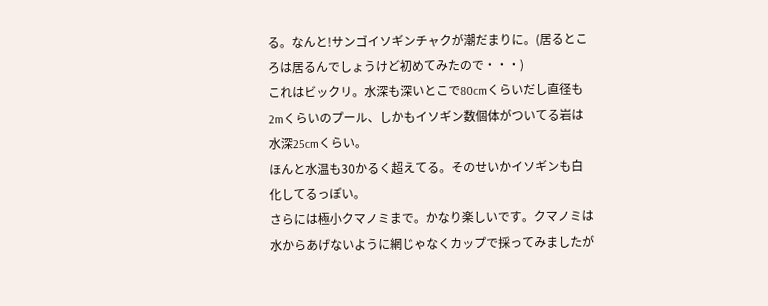る。なんと!サンゴイソギンチャクが潮だまりに。(居るところは居るんでしょうけど初めてみたので・・・)
これはビックリ。水深も深いとこで80cmくらいだし直径も2mくらいのプール、しかもイソギン数個体がついてる岩は水深25cmくらい。
ほんと水温も30かるく超えてる。そのせいかイソギンも白化してるっぽい。
さらには極小クマノミまで。かなり楽しいです。クマノミは水からあげないように網じゃなくカップで採ってみましたが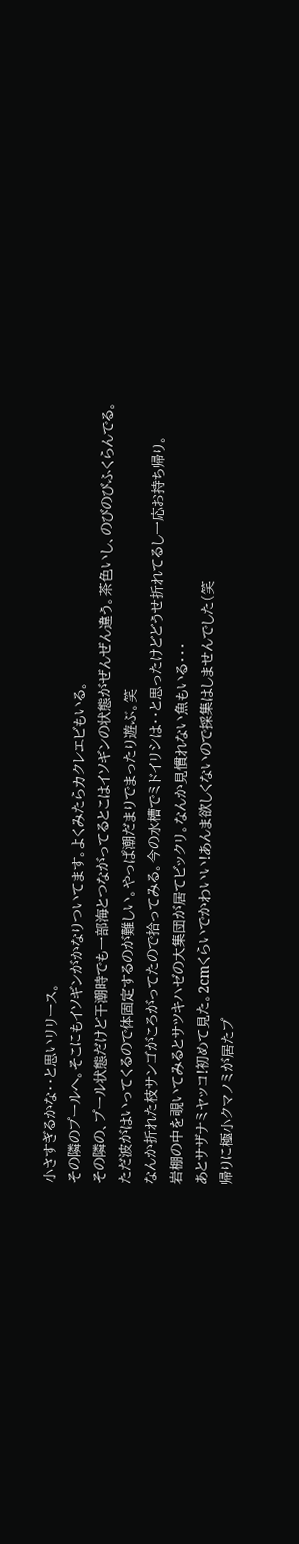小さすぎるかな・・と思いリリース。
その隣のプールへ。そこにもイソギンがかなりついてます。よくみたらカクレエビもいる。
その隣の、プール状態だけど干潮時でも一部海とつながってるとこはイソギンの状態がぜんぜん違う。茶色いし、のびのびふくらんでる。
ただ波がはいってくるので体固定するのが難しい。やっぱ潮だまりでまったり遊ぶ。笑
なんか折れた枝サンゴがころがってたので拾ってみる。今の水槽でミドイリシは・・と思ったけどどうせ折れてるし一応お持ち帰り。
岩棚の中を覗いてみるとサツキハゼの大集団が居てビックリ。なんか見慣れない魚もいる・・・
あとサザナミヤッコ!初めて見た。2cmくらいでかわいい!あんま欲しくないので採集はしませんでした(笑
帰りに極小クマノミが居たプ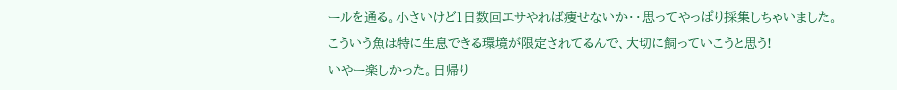ールを通る。小さいけど1日数回エサやれば痩せないか・・思ってやっぱり採集しちゃいました。
こういう魚は特に生息できる環境が限定されてるんで、大切に飼っていこうと思う!
いやー楽しかった。日帰り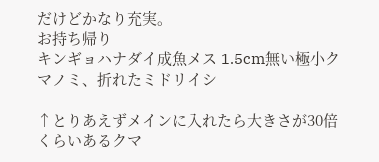だけどかなり充実。
お持ち帰り
キンギョハナダイ成魚メス 1.5cm無い極小クマノミ、折れたミドリイシ

↑とりあえずメインに入れたら大きさが30倍くらいあるクマ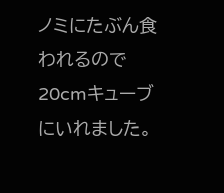ノミにたぶん食われるので20cmキューブにいれました。